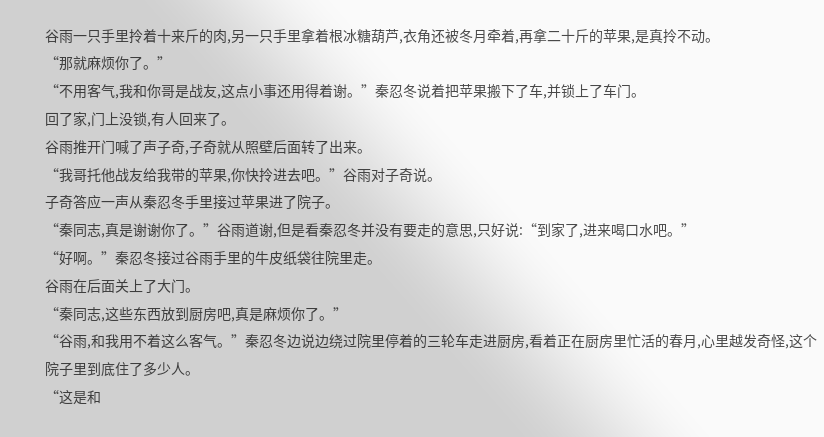谷雨一只手里拎着十来斤的肉,另一只手里拿着根冰糖葫芦,衣角还被冬月牵着,再拿二十斤的苹果,是真拎不动。
“那就麻烦你了。”
“不用客气,我和你哥是战友,这点小事还用得着谢。”秦忍冬说着把苹果搬下了车,并锁上了车门。
回了家,门上没锁,有人回来了。
谷雨推开门喊了声子奇,子奇就从照壁后面转了出来。
“我哥托他战友给我带的苹果,你快拎进去吧。”谷雨对子奇说。
子奇答应一声从秦忍冬手里接过苹果进了院子。
“秦同志,真是谢谢你了。”谷雨道谢,但是看秦忍冬并没有要走的意思,只好说:“到家了,进来喝口水吧。”
“好啊。”秦忍冬接过谷雨手里的牛皮纸袋往院里走。
谷雨在后面关上了大门。
“秦同志,这些东西放到厨房吧,真是麻烦你了。”
“谷雨,和我用不着这么客气。”秦忍冬边说边绕过院里停着的三轮车走进厨房,看着正在厨房里忙活的春月,心里越发奇怪,这个院子里到底住了多少人。
“这是和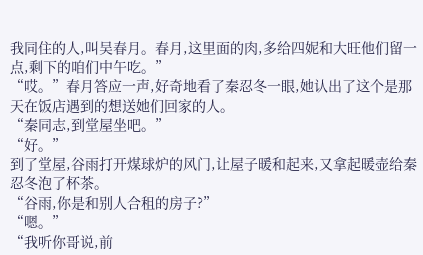我同住的人,叫吴春月。春月,这里面的肉,多给四妮和大旺他们留一点,剩下的咱们中午吃。”
“哎。”春月答应一声,好奇地看了秦忍冬一眼,她认出了这个是那天在饭店遇到的想送她们回家的人。
“秦同志,到堂屋坐吧。”
“好。”
到了堂屋,谷雨打开煤球炉的风门,让屋子暖和起来,又拿起暖壶给秦忍冬泡了杯茶。
“谷雨,你是和别人合租的房子?”
“嗯。”
“我听你哥说,前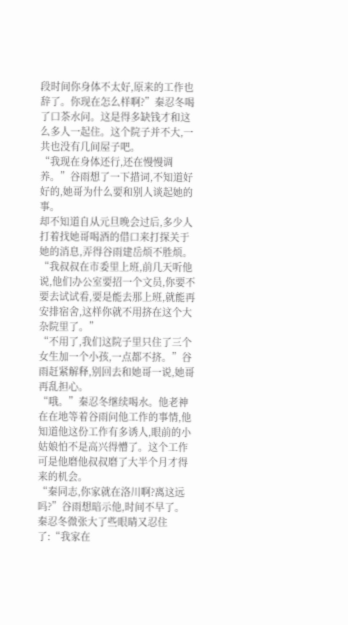段时间你身体不太好,原来的工作也辞了。你现在怎么样啊?”秦忍冬喝了口茶水问。这是得多缺钱才和这么多人一起住。这个院子并不大,一共也没有几间屋子吧。
“我现在身体还行,还在慢慢调养。”谷雨想了一下措词,不知道好好的,她哥为什么要和别人谈起她的事。
却不知道自从元旦晚会过后,多少人打着找她哥喝酒的借口来打探关于她的消息,弄得谷雨建岳烦不胜烦。
“我叔叔在市委里上班,前几天听他说,他们办公室要招一个文员,你要不要去试试看,要是能去那上班,就能再安排宿舍,这样你就不用挤在这个大杂院里了。”
“不用了,我们这院子里只住了三个女生加一个小孩,一点都不挤。”谷雨赶紧解释,别回去和她哥一说,她哥再乱担心。
“哦。”秦忍冬继续喝水。他老神在在地等着谷雨问他工作的事情,他知道他这份工作有多诱人,眼前的小姑娘怕不是高兴得懵了。这个工作可是他磨他叔叔磨了大半个月才得来的机会。
“秦同志,你家就在洛川啊?离这远吗?”谷雨想暗示他,时间不早了。
秦忍冬微张大了些眼睛又忍住了:“我家在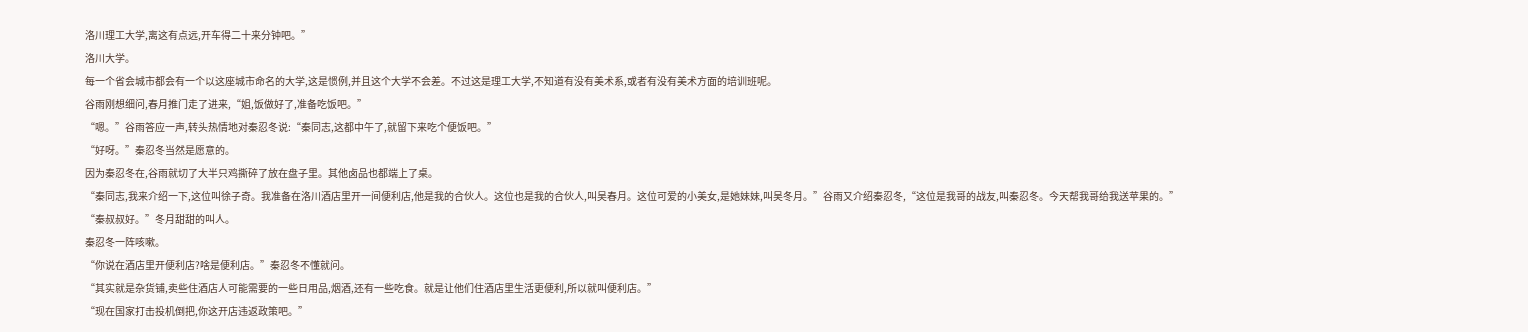洛川理工大学,离这有点远,开车得二十来分钟吧。”
洛川大学。
每一个省会城市都会有一个以这座城市命名的大学,这是惯例,并且这个大学不会差。不过这是理工大学,不知道有没有美术系,或者有没有美术方面的培训班呢。
谷雨刚想细问,春月推门走了进来,“姐,饭做好了,准备吃饭吧。”
“嗯。”谷雨答应一声,转头热情地对秦忍冬说:“秦同志,这都中午了,就留下来吃个便饭吧。”
“好呀。”秦忍冬当然是愿意的。
因为秦忍冬在,谷雨就切了大半只鸡撕碎了放在盘子里。其他卤品也都端上了桌。
“秦同志,我来介绍一下,这位叫徐子奇。我准备在洛川酒店里开一间便利店,他是我的合伙人。这位也是我的合伙人,叫吴春月。这位可爱的小美女,是她妹妹,叫吴冬月。”谷雨又介绍秦忍冬,“这位是我哥的战友,叫秦忍冬。今天帮我哥给我送苹果的。”
“秦叔叔好。”冬月甜甜的叫人。
秦忍冬一阵咳嗽。
“你说在酒店里开便利店?啥是便利店。”秦忍冬不懂就问。
“其实就是杂货铺,卖些住酒店人可能需要的一些日用品,烟酒,还有一些吃食。就是让他们住酒店里生活更便利,所以就叫便利店。”
“现在国家打击投机倒把,你这开店违返政策吧。”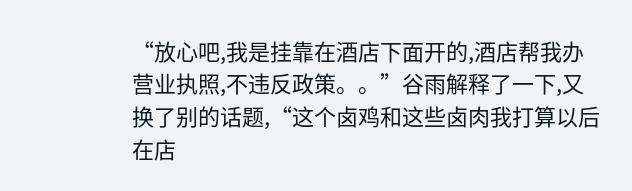“放心吧,我是挂靠在酒店下面开的,酒店帮我办营业执照,不违反政策。。”谷雨解释了一下,又换了别的话题,“这个卤鸡和这些卤肉我打算以后在店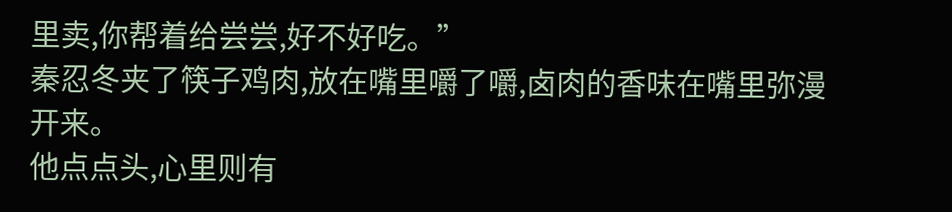里卖,你帮着给尝尝,好不好吃。”
秦忍冬夹了筷子鸡肉,放在嘴里嚼了嚼,卤肉的香味在嘴里弥漫开来。
他点点头,心里则有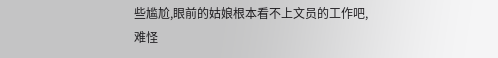些尴尬,眼前的姑娘根本看不上文员的工作吧,难怪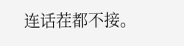连话茬都不接。